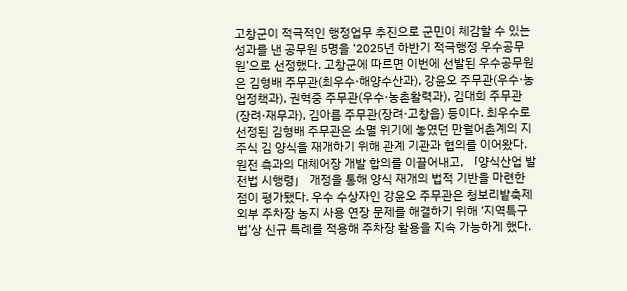고창군이 적극적인 행정업무 추진으로 군민이 체감할 수 있는 성과를 낸 공무원 5명을 ‘2025년 하반기 적극행정 우수공무원’으로 선정했다. 고창군에 따르면 이번에 선발된 우수공무원은 김형배 주무관(최우수·해양수산과), 강윤오 주무관(우수·농업정책과), 권혁중 주무관(우수·농촌활력과), 김대희 주무관(장려·재무과), 김아름 주무관(장려·고창읍) 등이다. 최우수로 선정된 김형배 주무관은 소멸 위기에 놓였던 만월어촌계의 지주식 김 양식을 재개하기 위해 관계 기관과 협의를 이어왔다. 원전 측과의 대체어장 개발 합의를 이끌어내고, 「양식산업 발전법 시행령」 개정을 통해 양식 재개의 법적 기반을 마련한 점이 평가됐다. 우수 수상자인 강윤오 주무관은 청보리밭축제 외부 주차장 농지 사용 연장 문제를 해결하기 위해 ‘지역특구법’상 신규 특례를 적용해 주차장 활용을 지속 가능하게 했다.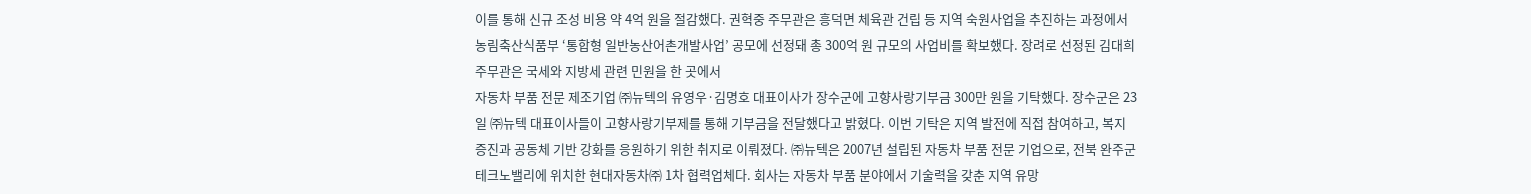이를 통해 신규 조성 비용 약 4억 원을 절감했다. 권혁중 주무관은 흥덕면 체육관 건립 등 지역 숙원사업을 추진하는 과정에서 농림축산식품부 ‘통합형 일반농산어촌개발사업’ 공모에 선정돼 총 300억 원 규모의 사업비를 확보했다. 장려로 선정된 김대희 주무관은 국세와 지방세 관련 민원을 한 곳에서
자동차 부품 전문 제조기업 ㈜뉴텍의 유영우·김명호 대표이사가 장수군에 고향사랑기부금 300만 원을 기탁했다. 장수군은 23일 ㈜뉴텍 대표이사들이 고향사랑기부제를 통해 기부금을 전달했다고 밝혔다. 이번 기탁은 지역 발전에 직접 참여하고, 복지 증진과 공동체 기반 강화를 응원하기 위한 취지로 이뤄졌다. ㈜뉴텍은 2007년 설립된 자동차 부품 전문 기업으로, 전북 완주군 테크노밸리에 위치한 현대자동차㈜ 1차 협력업체다. 회사는 자동차 부품 분야에서 기술력을 갖춘 지역 유망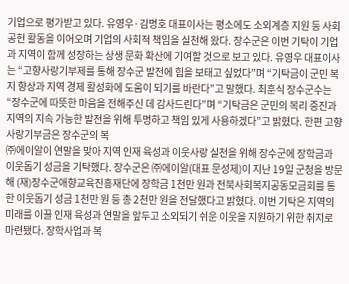기업으로 평가받고 있다. 유영우·김명호 대표이사는 평소에도 소외계층 지원 등 사회공헌 활동을 이어오며 기업의 사회적 책임을 실천해 왔다. 장수군은 이번 기탁이 기업과 지역이 함께 성장하는 상생 문화 확산에 기여할 것으로 보고 있다. 유영우 대표이사는 “고향사랑기부제를 통해 장수군 발전에 힘을 보태고 싶었다”며 “기탁금이 군민 복지 향상과 지역 경제 활성화에 도움이 되기를 바란다”고 말했다. 최훈식 장수군수는 “장수군에 따뜻한 마음을 전해주신 데 감사드린다”며 “기탁금은 군민의 복리 증진과 지역의 지속 가능한 발전을 위해 투명하고 책임 있게 사용하겠다”고 밝혔다. 한편 고향사랑기부금은 장수군의 복
㈜에이알이 연말을 맞아 지역 인재 육성과 이웃사랑 실천을 위해 장수군에 장학금과 이웃돕기 성금을 기탁했다. 장수군은 ㈜에이알(대표 문성제)이 지난 19일 군청을 방문해 (재)장수군애향교육진흥재단에 장학금 1천만 원과 전북사회복지공동모금회를 통한 이웃돕기 성금 1천만 원 등 총 2천만 원을 전달했다고 밝혔다. 이번 기탁은 지역의 미래를 이끌 인재 육성과 연말을 앞두고 소외되기 쉬운 이웃을 지원하기 위한 취지로 마련됐다. 장학사업과 복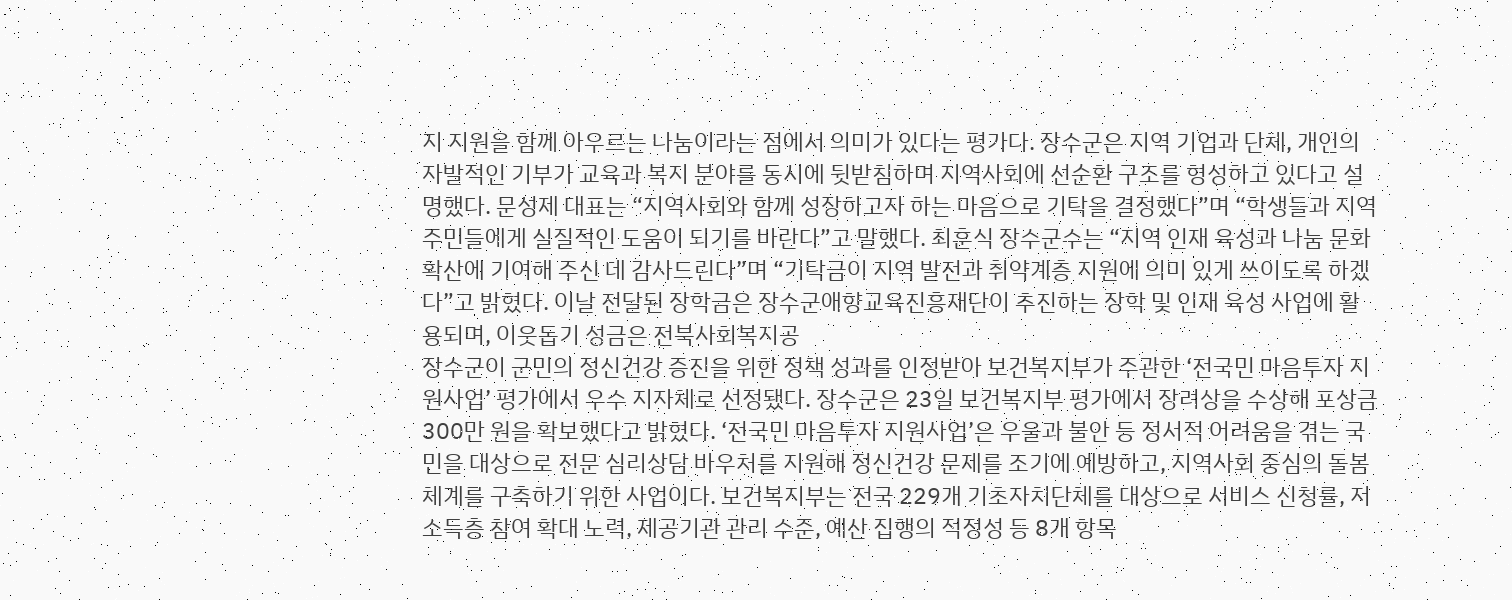지 지원을 함께 아우르는 나눔이라는 점에서 의미가 있다는 평가다. 장수군은 지역 기업과 단체, 개인의 자발적인 기부가 교육과 복지 분야를 동시에 뒷받침하며 지역사회에 선순환 구조를 형성하고 있다고 설명했다. 문성제 대표는 “지역사회와 함께 성장하고자 하는 마음으로 기탁을 결정했다”며 “학생들과 지역 주민들에게 실질적인 도움이 되기를 바란다”고 말했다. 최훈식 장수군수는 “지역 인재 육성과 나눔 문화 확산에 기여해 주신 데 감사드린다”며 “기탁금이 지역 발전과 취약계층 지원에 의미 있게 쓰이도록 하겠다”고 밝혔다. 이날 전달된 장학금은 장수군애향교육진흥재단이 추진하는 장학 및 인재 육성 사업에 활용되며, 이웃돕기 성금은 전북사회복지공
장수군이 군민의 정신건강 증진을 위한 정책 성과를 인정받아 보건복지부가 주관한 ‘전국민 마음투자 지원사업’ 평가에서 우수 지자체로 선정됐다. 장수군은 23일 보건복지부 평가에서 장려상을 수상해 포상금 300만 원을 확보했다고 밝혔다. ‘전국민 마음투자 지원사업’은 우울과 불안 등 정서적 어려움을 겪는 국민을 대상으로 전문 심리상담 바우처를 지원해 정신건강 문제를 조기에 예방하고, 지역사회 중심의 돌봄 체계를 구축하기 위한 사업이다. 보건복지부는 전국 229개 기초자치단체를 대상으로 서비스 신청률, 저소득층 참여 확대 노력, 제공기관 관리 수준, 예산 집행의 적정성 등 8개 항목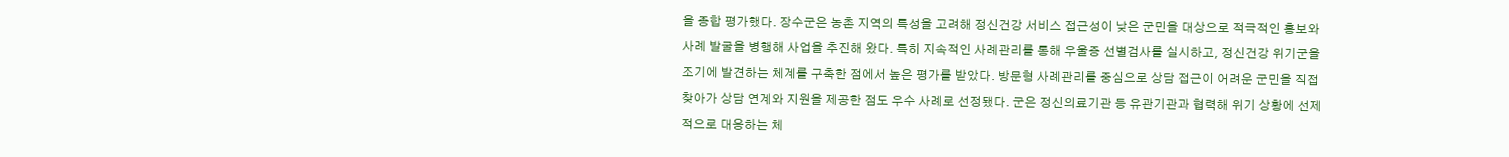을 종합 평가했다. 장수군은 농촌 지역의 특성을 고려해 정신건강 서비스 접근성이 낮은 군민을 대상으로 적극적인 홍보와 사례 발굴을 병행해 사업을 추진해 왔다. 특히 지속적인 사례관리를 통해 우울증 선별검사를 실시하고, 정신건강 위기군을 조기에 발견하는 체계를 구축한 점에서 높은 평가를 받았다. 방문형 사례관리를 중심으로 상담 접근이 어려운 군민을 직접 찾아가 상담 연계와 지원을 제공한 점도 우수 사례로 선정됐다. 군은 정신의료기관 등 유관기관과 협력해 위기 상황에 선제적으로 대응하는 체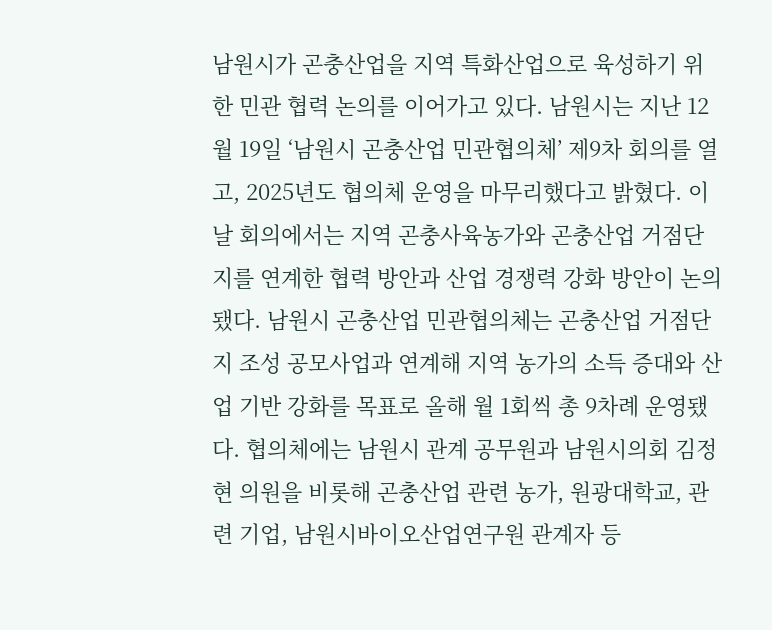남원시가 곤충산업을 지역 특화산업으로 육성하기 위한 민관 협력 논의를 이어가고 있다. 남원시는 지난 12월 19일 ‘남원시 곤충산업 민관협의체’ 제9차 회의를 열고, 2025년도 협의체 운영을 마무리했다고 밝혔다. 이날 회의에서는 지역 곤충사육농가와 곤충산업 거점단지를 연계한 협력 방안과 산업 경쟁력 강화 방안이 논의됐다. 남원시 곤충산업 민관협의체는 곤충산업 거점단지 조성 공모사업과 연계해 지역 농가의 소득 증대와 산업 기반 강화를 목표로 올해 월 1회씩 총 9차례 운영됐다. 협의체에는 남원시 관계 공무원과 남원시의회 김정현 의원을 비롯해 곤충산업 관련 농가, 원광대학교, 관련 기업, 남원시바이오산업연구원 관계자 등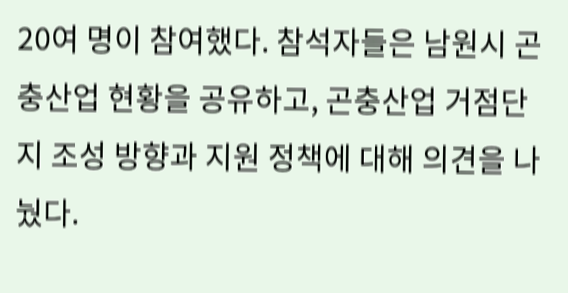20여 명이 참여했다. 참석자들은 남원시 곤충산업 현황을 공유하고, 곤충산업 거점단지 조성 방향과 지원 정책에 대해 의견을 나눴다.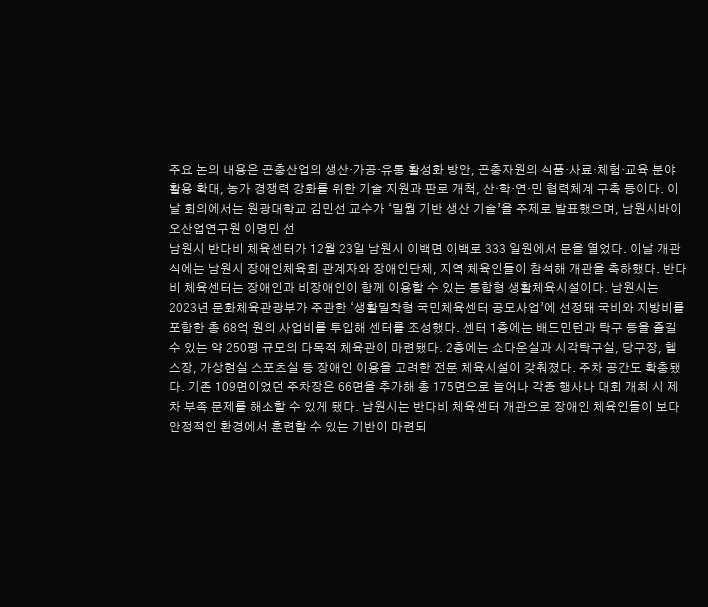주요 논의 내용은 곤충산업의 생산·가공·유통 활성화 방안, 곤충자원의 식품·사료·체험·교육 분야 활용 확대, 농가 경쟁력 강화를 위한 기술 지원과 판로 개척, 산·학·연·민 협력체계 구축 등이다. 이날 회의에서는 원광대학교 김민선 교수가 ‘밀웜 기반 생산 기술’을 주제로 발표했으며, 남원시바이오산업연구원 이명민 선
남원시 반다비 체육센터가 12월 23일 남원시 이백면 이백로 333 일원에서 문을 열었다. 이날 개관식에는 남원시 장애인체육회 관계자와 장애인단체, 지역 체육인들이 참석해 개관을 축하했다. 반다비 체육센터는 장애인과 비장애인이 함께 이용할 수 있는 통합형 생활체육시설이다. 남원시는 2023년 문화체육관광부가 주관한 ‘생활밀착형 국민체육센터 공모사업’에 선정돼 국비와 지방비를 포함한 총 68억 원의 사업비를 투입해 센터를 조성했다. 센터 1층에는 배드민턴과 탁구 등을 즐길 수 있는 약 250평 규모의 다목적 체육관이 마련됐다. 2층에는 쇼다운실과 시각탁구실, 당구장, 헬스장, 가상현실 스포츠실 등 장애인 이용을 고려한 전문 체육시설이 갖춰졌다. 주차 공간도 확충됐다. 기존 109면이었던 주차장은 66면을 추가해 총 175면으로 늘어나 각종 행사나 대회 개최 시 제차 부족 문제를 해소할 수 있게 됐다. 남원시는 반다비 체육센터 개관으로 장애인 체육인들이 보다 안정적인 환경에서 훈련할 수 있는 기반이 마련되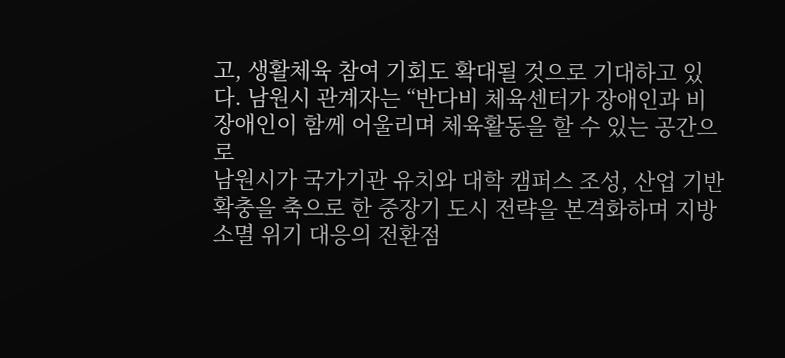고, 생활체육 참여 기회도 확대될 것으로 기대하고 있다. 남원시 관계자는 “반다비 체육센터가 장애인과 비장애인이 함께 어울리며 체육활동을 할 수 있는 공간으로
남원시가 국가기관 유치와 대학 캠퍼스 조성, 산업 기반 확충을 축으로 한 중장기 도시 전략을 본격화하며 지방소멸 위기 대응의 전환점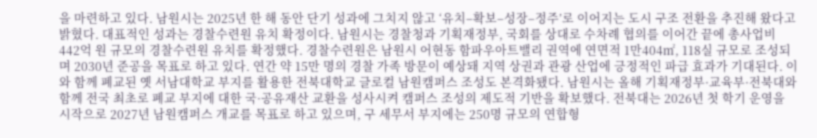을 마련하고 있다. 남원시는 2025년 한 해 동안 단기 성과에 그치지 않고 ‘유치–확보–성장–정주’로 이어지는 도시 구조 전환을 추진해 왔다고 밝혔다. 대표적인 성과는 경찰수련원 유치 확정이다. 남원시는 경찰청과 기획재정부, 국회를 상대로 수차례 협의를 이어간 끝에 총사업비 442억 원 규모의 경찰수련원 유치를 확정했다. 경찰수련원은 남원시 어현동 함파우아트밸리 권역에 연면적 1만404㎡, 118실 규모로 조성되며 2030년 준공을 목표로 하고 있다. 연간 약 15만 명의 경찰 가족 방문이 예상돼 지역 상권과 관광 산업에 긍정적인 파급 효과가 기대된다. 이와 함께 폐교된 옛 서남대학교 부지를 활용한 전북대학교 글로컬 남원캠퍼스 조성도 본격화됐다. 남원시는 올해 기획재정부·교육부·전북대와 함께 전국 최초로 폐교 부지에 대한 국·공유재산 교환을 성사시켜 캠퍼스 조성의 제도적 기반을 확보했다. 전북대는 2026년 첫 학기 운영을 시작으로 2027년 남원캠퍼스 개교를 목표로 하고 있으며, 구 세무서 부지에는 250명 규모의 연합형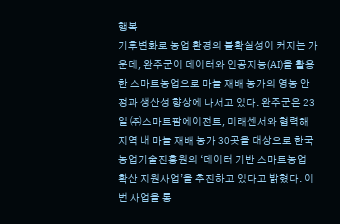행복
기후변화로 농업 환경의 불확실성이 커지는 가운데, 완주군이 데이터와 인공지능(AI)을 활용한 스마트농업으로 마늘 재배 농가의 영농 안정과 생산성 향상에 나서고 있다. 완주군은 23일 ㈜스마트팜에이전트, 미래센서와 협력해 지역 내 마늘 재배 농가 30곳을 대상으로 한국농업기술진흥원의 ‘데이터 기반 스마트농업 확산 지원사업’을 추진하고 있다고 밝혔다. 이번 사업을 통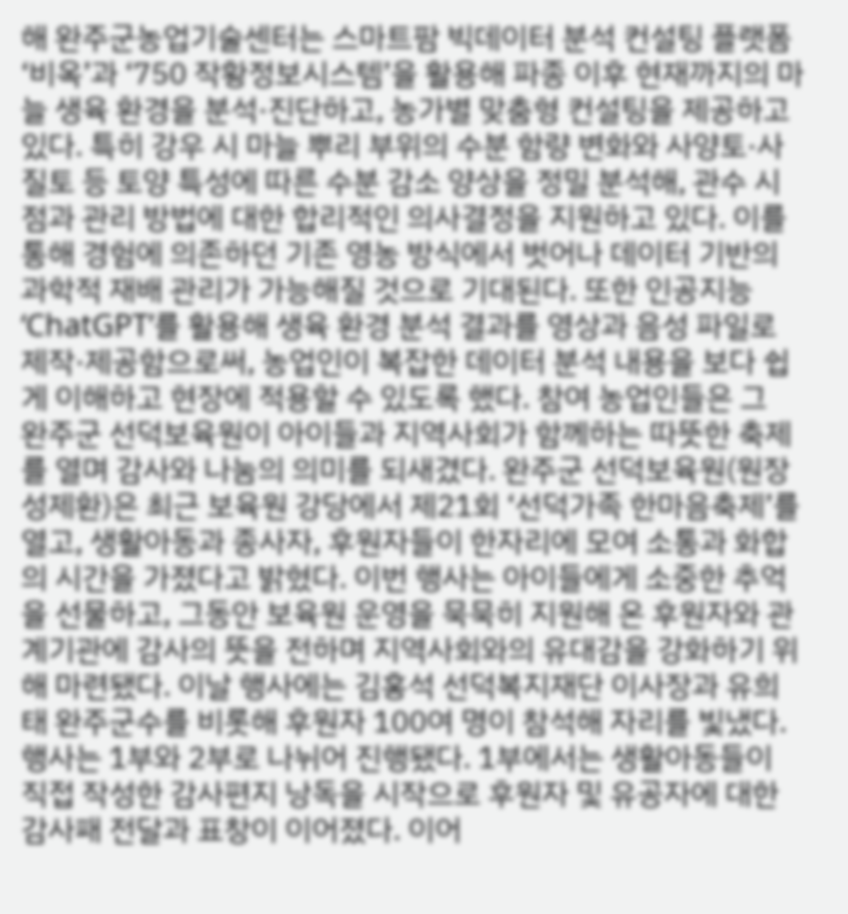해 완주군농업기술센터는 스마트팜 빅데이터 분석 컨설팅 플랫폼 ‘비옥’과 ‘750 작황정보시스템’을 활용해 파종 이후 현재까지의 마늘 생육 환경을 분석·진단하고, 농가별 맞춤형 컨설팅을 제공하고 있다. 특히 강우 시 마늘 뿌리 부위의 수분 함량 변화와 사양토·사질토 등 토양 특성에 따른 수분 감소 양상을 정밀 분석해, 관수 시점과 관리 방법에 대한 합리적인 의사결정을 지원하고 있다. 이를 통해 경험에 의존하던 기존 영농 방식에서 벗어나 데이터 기반의 과학적 재배 관리가 가능해질 것으로 기대된다. 또한 인공지능 ‘ChatGPT’를 활용해 생육 환경 분석 결과를 영상과 음성 파일로 제작·제공함으로써, 농업인이 복잡한 데이터 분석 내용을 보다 쉽게 이해하고 현장에 적용할 수 있도록 했다. 참여 농업인들은 그
완주군 선덕보육원이 아이들과 지역사회가 함께하는 따뜻한 축제를 열며 감사와 나눔의 의미를 되새겼다. 완주군 선덕보육원(원장 성제환)은 최근 보육원 강당에서 제21회 ‘선덕가족 한마음축제’를 열고, 생활아동과 종사자, 후원자들이 한자리에 모여 소통과 화합의 시간을 가졌다고 밝혔다. 이번 행사는 아이들에게 소중한 추억을 선물하고, 그동안 보육원 운영을 묵묵히 지원해 온 후원자와 관계기관에 감사의 뜻을 전하며 지역사회와의 유대감을 강화하기 위해 마련됐다. 이날 행사에는 김홍석 선덕복지재단 이사장과 유희태 완주군수를 비롯해 후원자 100여 명이 참석해 자리를 빛냈다. 행사는 1부와 2부로 나뉘어 진행됐다. 1부에서는 생활아동들이 직접 작성한 감사편지 낭독을 시작으로 후원자 및 유공자에 대한 감사패 전달과 표창이 이어졌다. 이어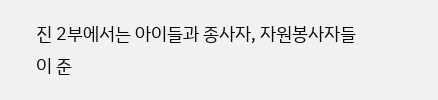진 2부에서는 아이들과 종사자, 자원봉사자들이 준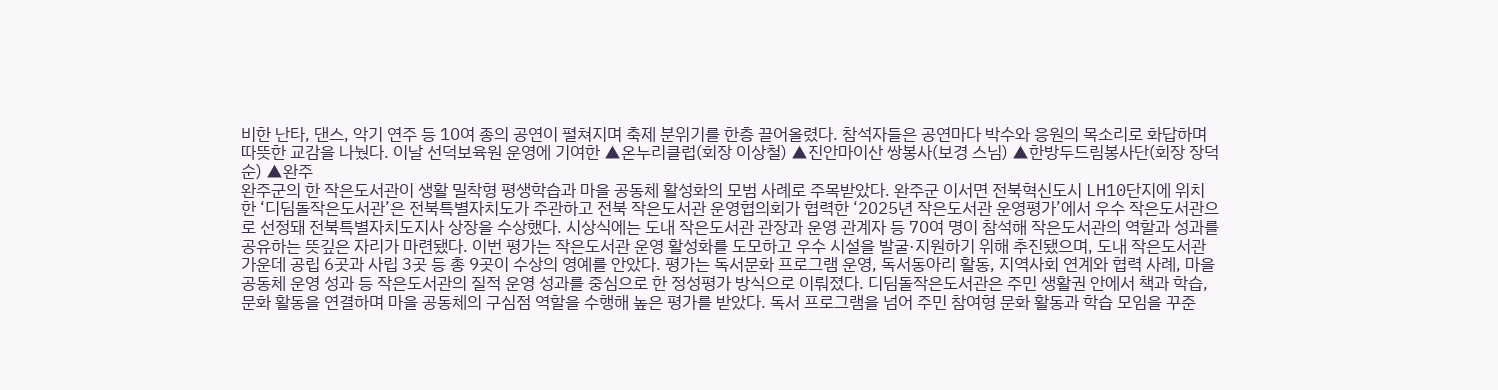비한 난타, 댄스, 악기 연주 등 10여 종의 공연이 펼쳐지며 축제 분위기를 한층 끌어올렸다. 참석자들은 공연마다 박수와 응원의 목소리로 화답하며 따뜻한 교감을 나눴다. 이날 선덕보육원 운영에 기여한 ▲온누리클럽(회장 이상철) ▲진안마이산 쌍봉사(보경 스님) ▲한방두드림봉사단(회장 장덕순) ▲완주
완주군의 한 작은도서관이 생활 밀착형 평생학습과 마을 공동체 활성화의 모범 사례로 주목받았다. 완주군 이서면 전북혁신도시 LH10단지에 위치한 ‘디딤돌작은도서관’은 전북특별자치도가 주관하고 전북 작은도서관 운영협의회가 협력한 ‘2025년 작은도서관 운영평가’에서 우수 작은도서관으로 선정돼 전북특별자치도지사 상장을 수상했다. 시상식에는 도내 작은도서관 관장과 운영 관계자 등 70여 명이 참석해 작은도서관의 역할과 성과를 공유하는 뜻깊은 자리가 마련됐다. 이번 평가는 작은도서관 운영 활성화를 도모하고 우수 시설을 발굴·지원하기 위해 추진됐으며, 도내 작은도서관 가운데 공립 6곳과 사립 3곳 등 총 9곳이 수상의 영예를 안았다. 평가는 독서문화 프로그램 운영, 독서동아리 활동, 지역사회 연계와 협력 사례, 마을 공동체 운영 성과 등 작은도서관의 질적 운영 성과를 중심으로 한 정성평가 방식으로 이뤄졌다. 디딤돌작은도서관은 주민 생활권 안에서 책과 학습, 문화 활동을 연결하며 마을 공동체의 구심점 역할을 수행해 높은 평가를 받았다. 독서 프로그램을 넘어 주민 참여형 문화 활동과 학습 모임을 꾸준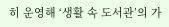히 운영해 ‘생활 속 도서관’의 가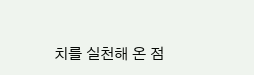치를 실천해 온 점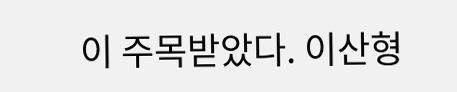이 주목받았다. 이산형